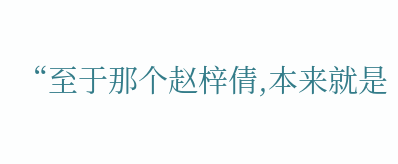“至于那个赵梓倩,本来就是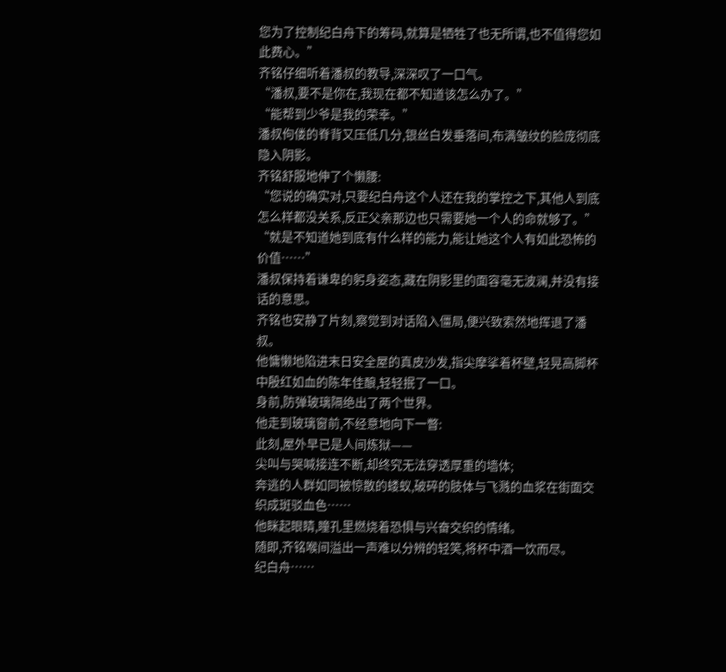您为了控制纪白舟下的筹码,就算是牺牲了也无所谓,也不值得您如此费心。”
齐铭仔细听着潘叔的教导,深深叹了一口气。
“潘叔,要不是你在,我现在都不知道该怎么办了。”
“能帮到少爷是我的荣幸。”
潘叔佝偻的脊背又压低几分,银丝白发垂落间,布满皱纹的脸庞彻底隐入阴影。
齐铭舒服地伸了个懒腰:
“您说的确实对,只要纪白舟这个人还在我的掌控之下,其他人到底怎么样都没关系,反正父亲那边也只需要她一个人的命就够了。”
“就是不知道她到底有什么样的能力,能让她这个人有如此恐怖的价值……”
潘叔保持着谦卑的躬身姿态,藏在阴影里的面容毫无波澜,并没有接话的意思。
齐铭也安静了片刻,察觉到对话陷入僵局,便兴致索然地挥退了潘叔。
他慵懒地陷进末日安全屋的真皮沙发,指尖摩挲着杯壁,轻晃高脚杯中殷红如血的陈年佳酿,轻轻抿了一口。
身前,防弹玻璃隔绝出了两个世界。
他走到玻璃窗前,不经意地向下一瞥:
此刻,屋外早已是人间炼狱——
尖叫与哭喊接连不断,却终究无法穿透厚重的墙体;
奔逃的人群如同被惊散的蝼蚁,破碎的肢体与飞溅的血浆在街面交织成斑驳血色……
他眯起眼睛,瞳孔里燃烧着恐惧与兴奋交织的情绪。
随即,齐铭喉间溢出一声难以分辨的轻笑,将杯中酒一饮而尽。
纪白舟……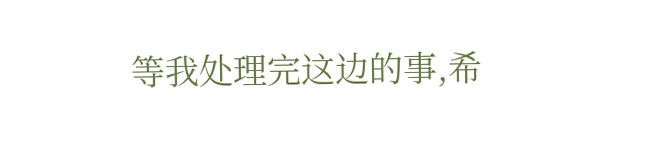等我处理完这边的事,希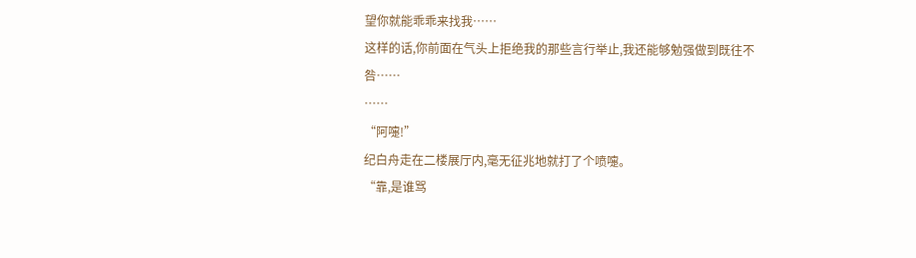望你就能乖乖来找我……
这样的话,你前面在气头上拒绝我的那些言行举止,我还能够勉强做到既往不咎……
……
“阿嚏!”
纪白舟走在二楼展厅内,毫无征兆地就打了个喷嚏。
“靠,是谁骂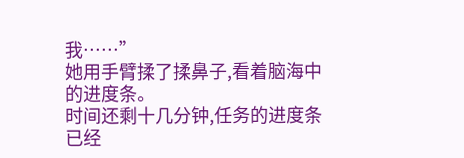我……”
她用手臂揉了揉鼻子,看着脑海中的进度条。
时间还剩十几分钟,任务的进度条已经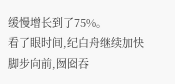缓慢增长到了75%。
看了眼时间,纪白舟继续加快脚步向前,囫囵吞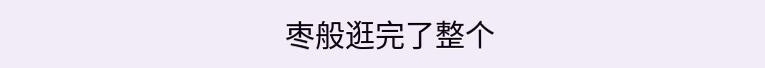枣般逛完了整个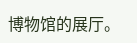博物馆的展厅。